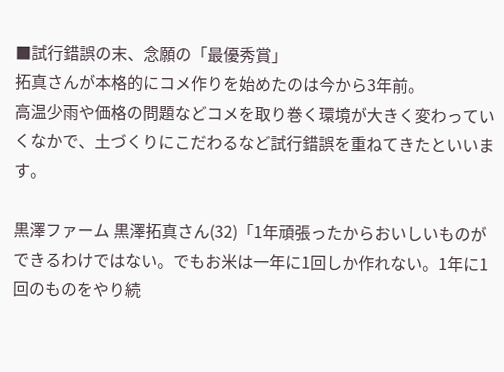■試行錯誤の末、念願の「最優秀賞」
拓真さんが本格的にコメ作りを始めたのは今から3年前。
高温少雨や価格の問題などコメを取り巻く環境が大きく変わっていくなかで、土づくりにこだわるなど試行錯誤を重ねてきたといいます。

黒澤ファーム 黒澤拓真さん(32)「1年頑張ったからおいしいものができるわけではない。でもお米は一年に1回しか作れない。1年に1回のものをやり続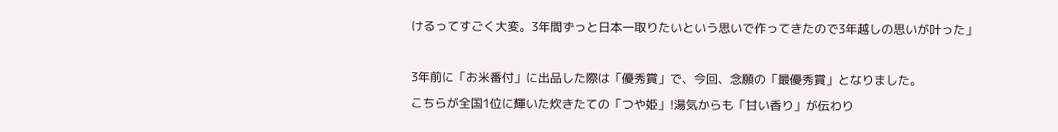けるってすごく大変。3年間ずっと日本一取りたいという思いで作ってきたので3年越しの思いが叶った」

3年前に「お米番付」に出品した際は「優秀賞」で、今回、念願の「最優秀賞」となりました。
こちらが全国1位に輝いた炊きたての「つや姫」!湯気からも「甘い香り」が伝わり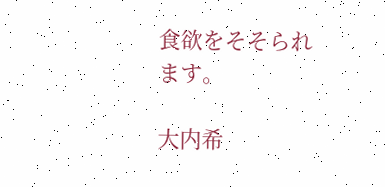食欲をそそられます。

大内希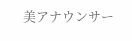美アナウンサー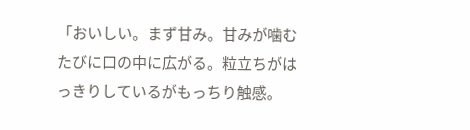「おいしい。まず甘み。甘みが噛むたびに口の中に広がる。粒立ちがはっきりしているがもっちり触感。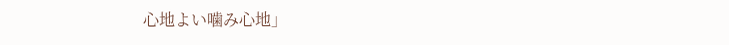心地よい噛み心地」